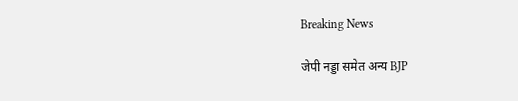Breaking News

जेपी नड्डा समेत अन्य BJP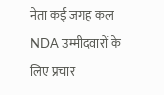नेता कई जगह कल NDA उम्मीदवारों के लिए प्रचार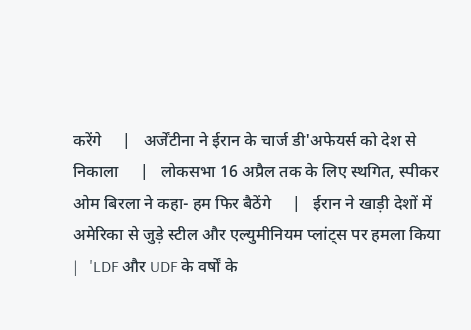करेंगे     |   अर्जेंटीना ने ईरान के चार्ज डी'अफेयर्स को देश से निकाला     |   लोकसभा 16 अप्रैल तक के लिए स्थगित, स्पीकर ओम बिरला ने कहा- हम फिर बैठेंगे     |   ईरान ने खाड़ी देशों में अमेरिका से जुड़े स्टील और एल्युमीनियम प्लांट्स पर हमला किया     |   'LDF और UDF के वर्षों के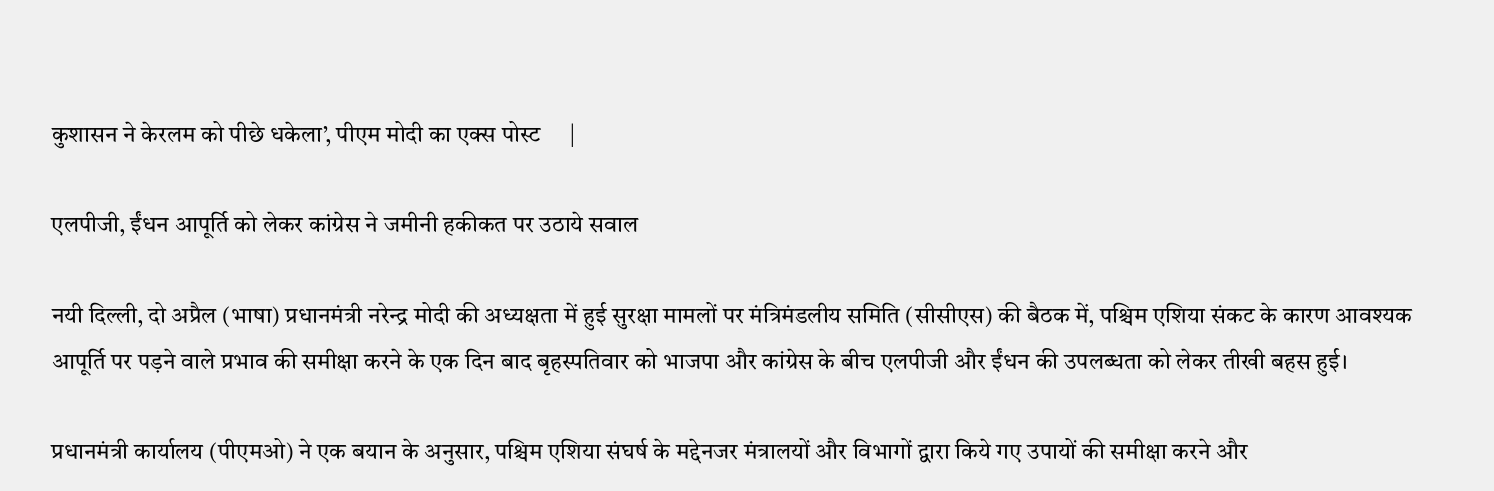कुशासन ने केरलम को पीछे धकेला’, पीएम मोदी का एक्स पोस्ट     |

एलपीजी, ईंधन आपूर्ति को लेकर कांग्रेस ने जमीनी हकीकत पर उठाये सवाल

नयी दिल्ली, दो अप्रैल (भाषा) प्रधानमंत्री नरेन्द्र मोदी की अध्यक्षता में हुई सुरक्षा मामलों पर मंत्रिमंडलीय समिति (सीसीएस) की बैठक में, पश्चिम एशिया संकट के कारण आवश्यक आपूर्ति पर पड़ने वाले प्रभाव की समीक्षा करने के एक दिन बाद बृहस्पतिवार को भाजपा और कांग्रेस के बीच एलपीजी और ईंधन की उपलब्धता को लेकर तीखी बहस हुई।

प्रधानमंत्री कार्यालय (पीएमओ) ने एक बयान के अनुसार, पश्चिम एशिया संघर्ष के मद्देनजर मंत्रालयों और विभागों द्वारा किये गए उपायों की समीक्षा करने और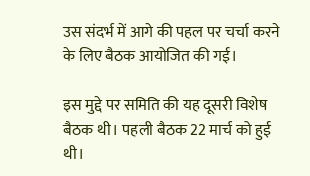उस संदर्भ में आगे की पहल पर चर्चा करने के लिए बैठक आयोजित की गई।

इस मुद्दे पर समिति की यह दूसरी विशेष बैठक थी। पहली बैठक 22 मार्च को हुई थी।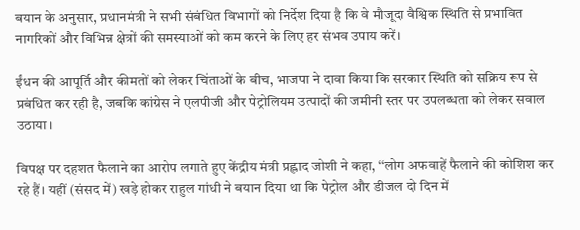बयान के अनुसार, प्रधानमंत्री ने सभी संबंधित विभागों को निर्देश दिया है कि वे मौजूदा वैश्विक स्थिति से प्रभावित नागरिकों और विभिन्न क्षेत्रों की समस्याओं को कम करने के लिए हर संभव उपाय करें।

ईंधन की आपूर्ति और कीमतों को लेकर चिंताओं के बीच, भाजपा ने दावा किया कि सरकार स्थिति को सक्रिय रूप से प्रबंधित कर रही है, जबकि कांग्रेस ने एलपीजी और पेट्रोलियम उत्पादों की जमीनी स्तर पर उपलब्धता को लेकर सवाल उठाया।

विपक्ष पर दहशत फैलाने का आरोप लगाते हुए केंद्रीय मंत्री प्रह्लाद जोशी ने कहा, ‘‘लोग अफवाहें फैलाने की कोशिश कर रहे हैं। यहीं (संसद में) खड़े होकर राहुल गांधी ने बयान दिया था कि पेट्रोल और डीजल दो दिन में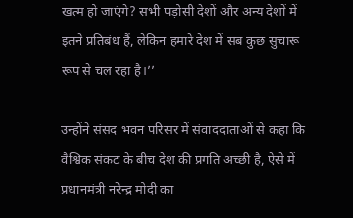खत्म हो जाएंगे? सभी पड़ोसी देशों और अन्य देशों में इतने प्रतिबंध हैं, लेकिन हमारे देश में सब कुछ सुचारू रूप से चल रहा है।’’

उन्होंने संसद भवन परिसर में संवाददाताओं से कहा कि वैश्विक संकट के बीच देश की प्रगति अच्छी है, ऐसे में प्रधानमंत्री नरेन्द्र मोदी का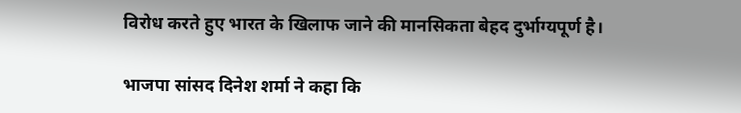विरोध करते हुए भारत के खिलाफ जाने की मानसिकता बेहद दुर्भाग्यपूर्ण है।

भाजपा सांसद दिनेश शर्मा ने कहा कि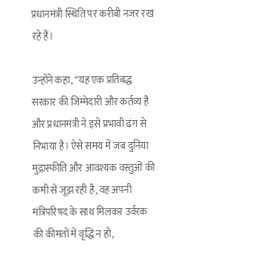प्रधानमंत्री स्थिति पर करीबी नजर रख रहे हैं।

उन्होंने कहा, ‘‘यह एक प्रतिबद्ध सरकार की जिम्मेदारी और कर्तव्य है और प्रधानमंत्री ने इसे प्रभावी ढंग से निभाया है। ऐसे समय में जब दुनिया मुद्रास्फीति और आवश्यक वस्तुओं की कमी से जूझ रही है, वह अपनी मंत्रिपरिषद के साथ मिलकर उर्वरक की कीमतों में वृद्धि न हो,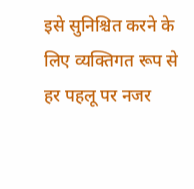इसे सुनिश्चित करने के लिए व्यक्तिगत रूप से हर पहलू पर नजर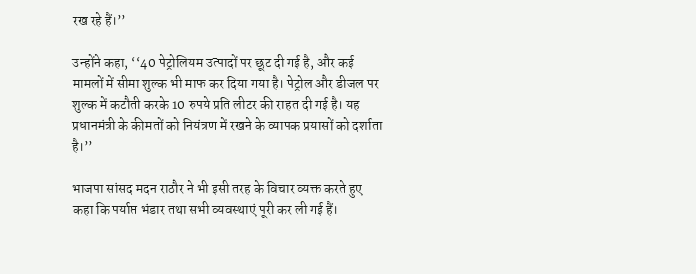रख रहे हैं।’’

उन्होंने कहा, ‘‘40 पेट्रोलियम उत्पादों पर छूट दी गई है, और कई मामलों में सीमा शुल्क भी माफ कर दिया गया है। पेट्रोल और डीजल पर शुल्क में कटौती करके 10 रुपये प्रति लीटर की राहत दी गई है। यह प्रधानमंत्री के कीमतों को नियंत्रण में रखने के व्यापक प्रयासों को दर्शाता है।’’

भाजपा सांसद मदन राठौर ने भी इसी तरह के विचार व्यक्त करते हुए कहा कि पर्याप्त भंडार तथा सभी व्यवस्थाएं पूरी कर ली गई हैं।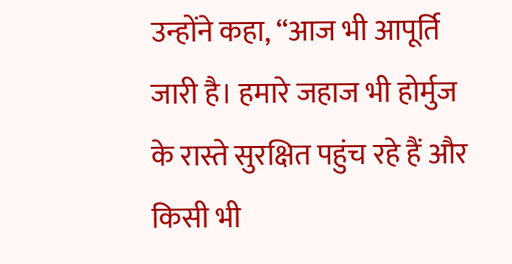उन्होंने कहा, ‘‘आज भी आपूर्ति जारी है। हमारे जहाज भी होर्मुज के रास्ते सुरक्षित पहुंच रहे हैं और किसी भी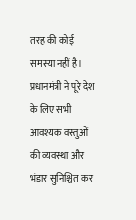तरह की कोई समस्या नहीं है। प्रधानमंत्री ने पूरे देश के लिए सभी आवश्यक वस्तुओं की व्यवस्था और भंडार सुनिश्चित कर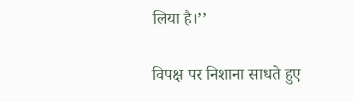लिया है।’’

विपक्ष पर निशाना साधते हुए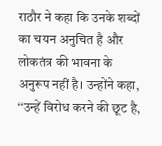राठौर ने कहा कि उनके शब्दों का चयन अनुचित है और लोकतंत्र की भावना के अनुरूप नहीं है। उन्होंने कहा, ‘‘उन्हें विरोध करने की छूट है,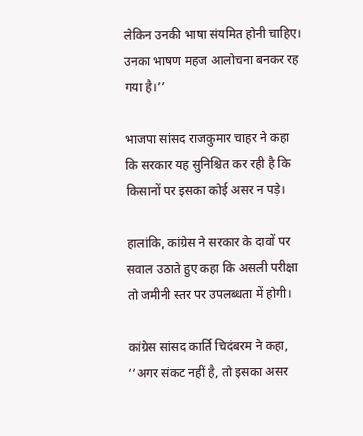लेकिन उनकी भाषा संयमित होनी चाहिए। उनका भाषण महज आलोचना बनकर रह गया है।’’

भाजपा सांसद राजकुमार चाहर ने कहा कि सरकार यह सुनिश्चित कर रही है कि किसानों पर इसका कोई असर न पड़े।

हालांकि, कांग्रेस ने सरकार के दावों पर सवाल उठाते हुए कहा कि असली परीक्षा तो जमीनी स्तर पर उपलब्धता में होगी।

कांग्रेस सांसद कार्ति चिदंबरम ने कहा, ‘‘अगर संकट नहीं है, तो इसका असर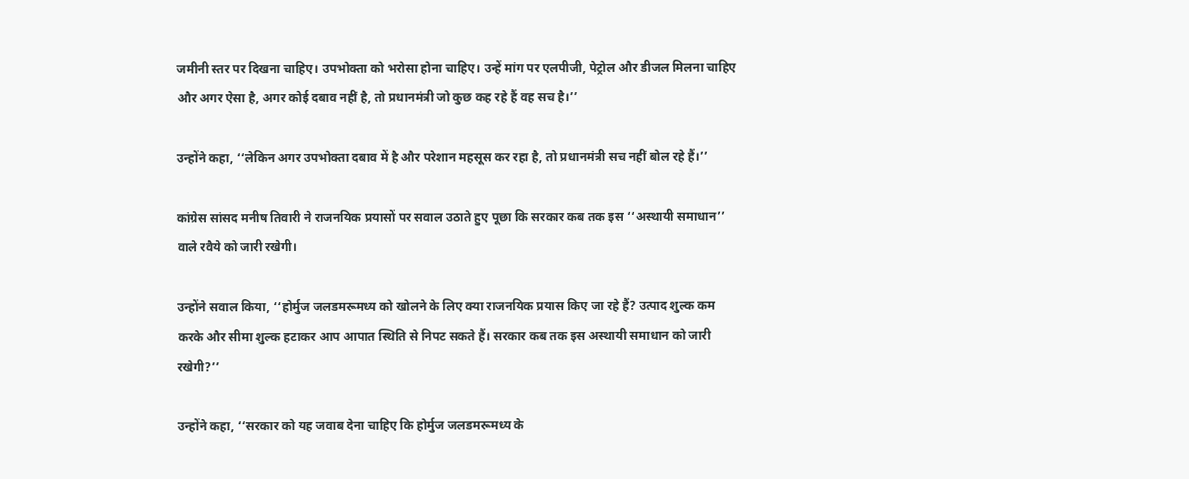जमीनी स्तर पर दिखना चाहिए। उपभोक्ता को भरोसा होना चाहिए। उन्हें मांग पर एलपीजी, पेट्रोल और डीजल मिलना चाहिए और अगर ऐसा है, अगर कोई दबाव नहीं है, तो प्रधानमंत्री जो कुछ कह रहे हैं वह सच है।’’

उन्होंने कहा, ‘‘लेकिन अगर उपभोक्ता दबाव में है और परेशान महसूस कर रहा है, तो प्रधानमंत्री सच नहीं बोल रहे हैं।’’

कांग्रेस सांसद मनीष तिवारी ने राजनयिक प्रयासों पर सवाल उठाते हुए पूछा कि सरकार कब तक इस ‘‘अस्थायी समाधान’’ वाले रवैये को जारी रखेगी।

उन्होंने सवाल किया, ‘‘होर्मुज जलडमरूमध्य को खोलने के लिए क्या राजनयिक प्रयास किए जा रहे हैं? उत्पाद शुल्क कम करके और सीमा शुल्क हटाकर आप आपात स्थिति से निपट सकते हैं। सरकार कब तक इस अस्थायी समाधान को जारी रखेगी?’’

उन्होंने कहा, ‘‘सरकार को यह जवाब देना चाहिए कि होर्मुज जलडमरूमध्य के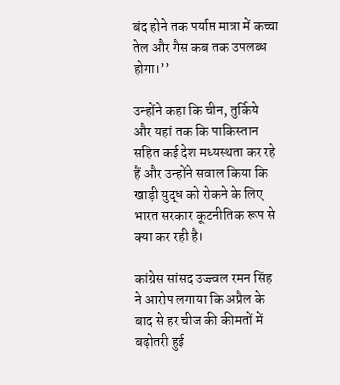बंद होने तक पर्याप्त मात्रा में कच्चा तेल और गैस कब तक उपलब्ध होगा।’’

उन्होंने कहा कि चीन, तुर्किये और यहां तक कि पाकिस्तान सहित कई देश मध्यस्थता कर रहे हैं और उन्होंने सवाल किया कि खाड़ी युद्ध को रोकने के लिए भारत सरकार कूटनीतिक रूप से क्या कर रही है।

कांग्रेस सांसद उज्ज्वल रमन सिंह ने आरोप लगाया कि अप्रैल के बाद से हर चीज की कीमतों में बढ़ोतरी हुई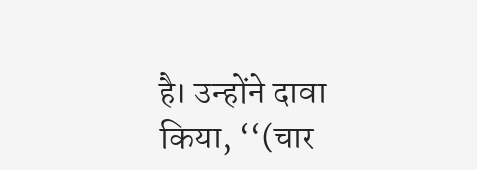है। उन्होंने दावा किया, ‘‘(चार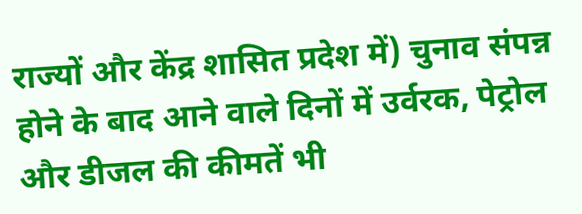राज्यों और केंद्र शासित प्रदेश में) चुनाव संपन्न होने के बाद आने वाले दिनों में उर्वरक, पेट्रोल और डीजल की कीमतें भी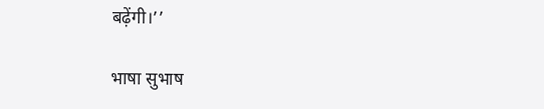बढ़ेंगी।’’

भाषा सुभाष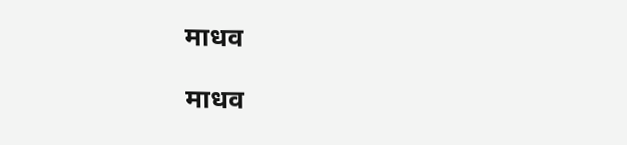माधव

माधव